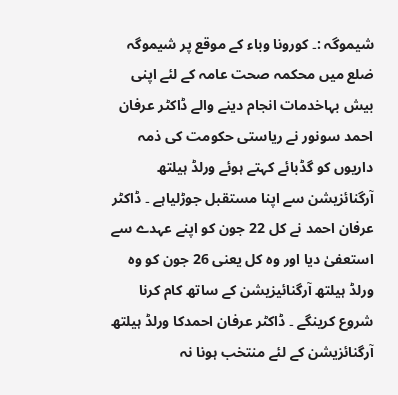شیموگہ :۔ کورونا وباء کے موقع پر شیموگہ ضلع میں محکمہ صحت عامہ کے لئے اپنی بیش بہاخدمات انجام دینے والے ڈاکٹر عرفان احمد سونور نے ریاستی حکومت کی ذمہ داریوں کو گڈبائے کہتے ہوئے ورلڈ ہیلتھ آرگنائزیشن سے اپنا مستقبل جوڑلیاہے ۔ ڈاکٹر عرفان احمد نے کل 22 جون کو اپنے عہدے سے استعفیٰ دیا اور وہ کل یعنی 26 جون کو وہ ورلڈ ہیلتھ آرگنائیزیشن کے ساتھ کام کرنا شروع کرینگے ۔ ڈاکٹر عرفان احمدکا ورلڈ ہیلتھ آرگنائزیشن کے لئے منتخب ہونا نہ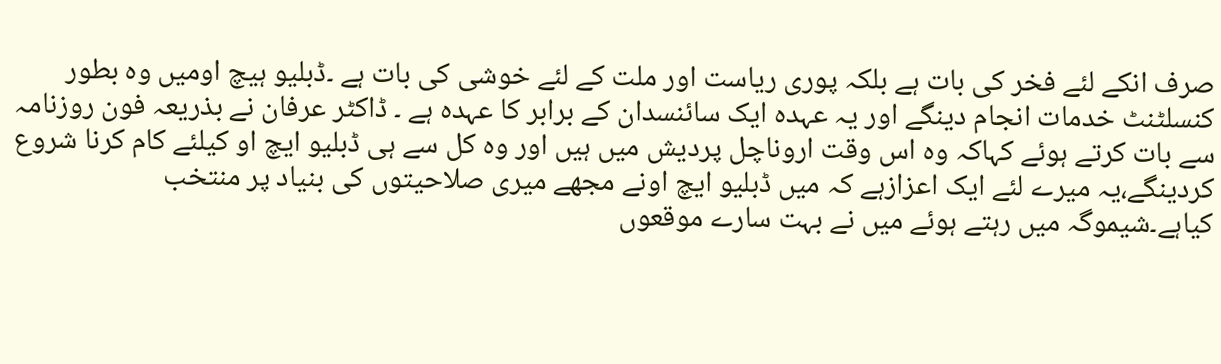صرف انکے لئے فخر کی بات ہے بلکہ پوری ریاست اور ملت کے لئے خوشی کی بات ہے ۔ڈبلیو ہیچ اومیں وہ بطور کنسلٹنٹ خدمات انجام دینگے اور یہ عہدہ ایک سائنسدان کے برابر کا عہدہ ہے ۔ ڈاکٹر عرفان نے بذریعہ فون روزنامہ سے بات کرتے ہوئے کہاکہ وہ اس وقت اروناچل پردیش میں ہیں اور وہ کل سے ہی ڈبلیو ایچ او کیلئے کام کرنا شروع کردینگے،یہ میرے لئے ایک اعزازہے کہ میں ڈبلیو ایچ اونے مجھے میری صلاحیتوں کی بنیاد پر منتخب کیاہے۔شیموگہ میں رہتے ہوئے میں نے بہت سارے موقعوں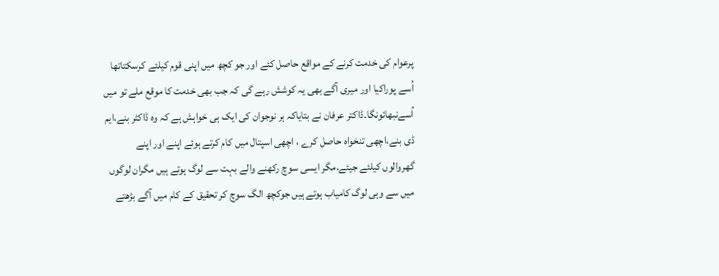پرعوام کی خدمت کرنے کے مواقع حاصل کئے اور جو کچھ میں اپنی قوم کیلئے کرسکتاتھا اُسے پوراکیا اور میری آگے بھی یہ کوشش رہے گی کہ جب بھی خدمت کا موقع ملے تو میں اُسےنبھائونگا۔ڈاکتر عرفان نے بتایاکہ ہر نوجوان کی ایک ہی خواہش ہے کہ وہ ڈاکٹر بنے،ایم ڈی بنے،اچھی تنخواہ حاصل کرے ، اچھی اسپتال میں کام کرتے ہوئے اپنے اور اپنے گھروالوں کیلئے جیئے،مگر ایسی سوچ رکھنے والے بہت سے لوگ ہوتے ہیں مگران لوگوں میں سے وہی لوگ کامیاب ہوتے ہیں جوکچھ الگ سوچ کر تحقیق کے کام میں آگے بڑھتے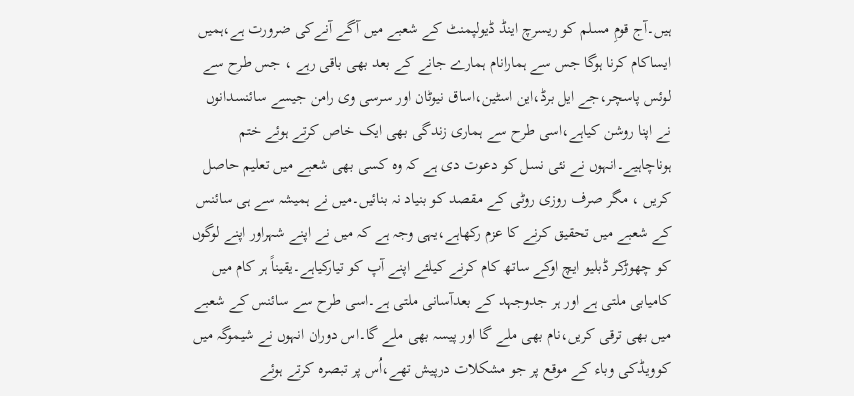ہیں۔آج قومِ مسلم کو ریسرچ اینڈ ڈیولپمنٹ کے شعبے میں آگے آنےکی ضرورت ہے،ہمیں ایساکام کرنا ہوگا جس سے ہمارانام ہمارے جانے کے بعد بھی باقی رہے ، جس طرح سے لوئس پاسچر،جے ایل برڈ،این اسٹین،اساق نیوٹان اور سرسی وی رامن جیسے سائنسدانوں نے اپنا روشن کیاہے،اسی طرح سے ہماری زندگی بھی ایک خاص کرتے ہوئے ختم ہوناچاہیے۔انہوں نے نئی نسل کو دعوت دی ہے کہ وہ کسی بھی شعبے میں تعلیم حاصل کریں ، مگر صرف روزی روٹی کے مقصد کو بنیاد نہ بنائیں۔میں نے ہمیشہ سے ہی سائنس کے شعبے میں تحقیق کرنے کا عزم رکھاہے،یہی وجہ ہے کہ میں نے اپنے شہراور اپنے لوگوں کو چھوڑکر ڈبلیو ایچ اوکے ساتھ کام کرنے کیلئے اپنے آپ کو تیارکیاہے۔یقیناً ہر کام میں کامیابی ملتی ہے اور ہر جدوجہد کے بعدآسانی ملتی ہے۔اسی طرح سے سائنس کے شعبے میں بھی ترقی کریں،نام بھی ملے گا اور پیسہ بھی ملے گا۔اس دوران انہوں نے شیموگہ میں کوویڈکی وباء کے موقع پر جو مشکلات درپیش تھے،اُس پر تبصرہ کرتے ہوئے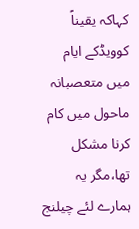کہاکہ یقیناً کوویڈکے ایام میں متعصبانہ ماحول میں کام کرنا مشکل تھا،مگر یہ ہمارے لئے چیلنج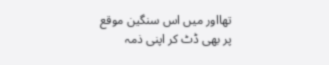تھااور میں اس سنگین موقع پر بھی ڈٹ کر اپنی ذمہ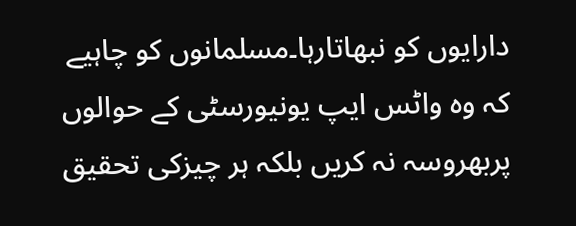دارایوں کو نبھاتارہا۔مسلمانوں کو چاہیے کہ وہ واٹس ایپ یونیورسٹی کے حوالوں پربھروسہ نہ کریں بلکہ ہر چیزکی تحقیق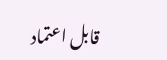قابل اعتماد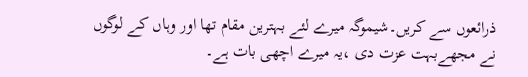ذرائعوں سے کریں۔شیموگہ میرے لئے بہترین مقام تھا اور وہاں کے لوگوں نے مجھےبہت عزت دی ،یہ میرے اچھی بات ہے۔